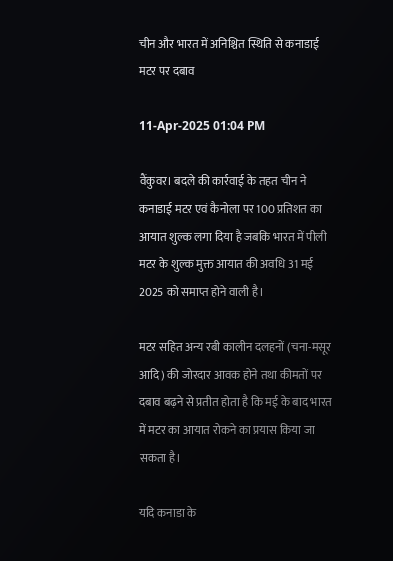चीन और भारत में अनिश्चित स्थिति से कनाडाई मटर पर दबाव

11-Apr-2025 01:04 PM

वैंकुवर। बदले की कार्रवाई के तहत चीन ने कनाडाई मटर एवं कैनोला पर 100 प्रतिशत का आयात शुल्क लगा दिया है जबकि भारत में पीली मटर के शुल्क मुक्त आयात की अवधि 31 मई 2025 को समाप्त होने वाली है।

मटर सहित अन्य रबी कालीन दलहनों (चना-मसूर आदि) की जोरदार आवक होने तथा कीमतों पर दबाव बढ़ने से प्रतीत होता है कि मई के बाद भारत में मटर का आयात रोकने का प्रयास किया जा सकता है।

यदि कनाडा के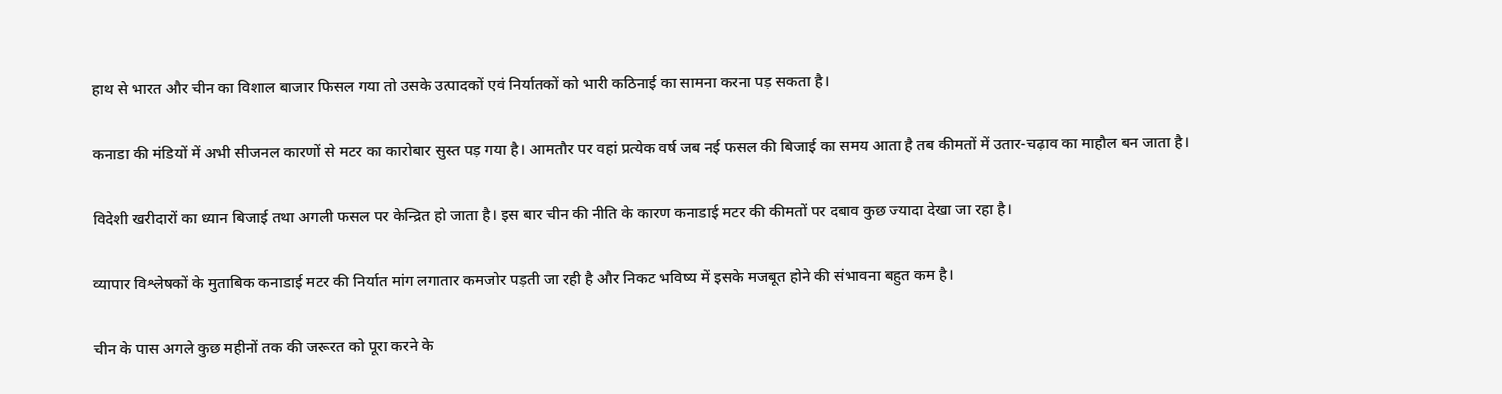हाथ से भारत और चीन का विशाल बाजार फिसल गया तो उसके उत्पादकों एवं निर्यातकों को भारी कठिनाई का सामना करना पड़ सकता है।

कनाडा की मंडियों में अभी सीजनल कारणों से मटर का कारोबार सुस्त पड़ गया है। आमतौर पर वहां प्रत्येक वर्ष जब नई फसल की बिजाई का समय आता है तब कीमतों में उतार-चढ़ाव का माहौल बन जाता है।

विदेशी खरीदारों का ध्यान बिजाई तथा अगली फसल पर केन्द्रित हो जाता है। इस बार चीन की नीति के कारण कनाडाई मटर की कीमतों पर दबाव कुछ ज्यादा देखा जा रहा है।

व्यापार विश्लेषकों के मुताबिक कनाडाई मटर की निर्यात मांग लगातार कमजोर पड़ती जा रही है और निकट भविष्य में इसके मजबूत होने की संभावना बहुत कम है।

चीन के पास अगले कुछ महीनों तक की जरूरत को पूरा करने के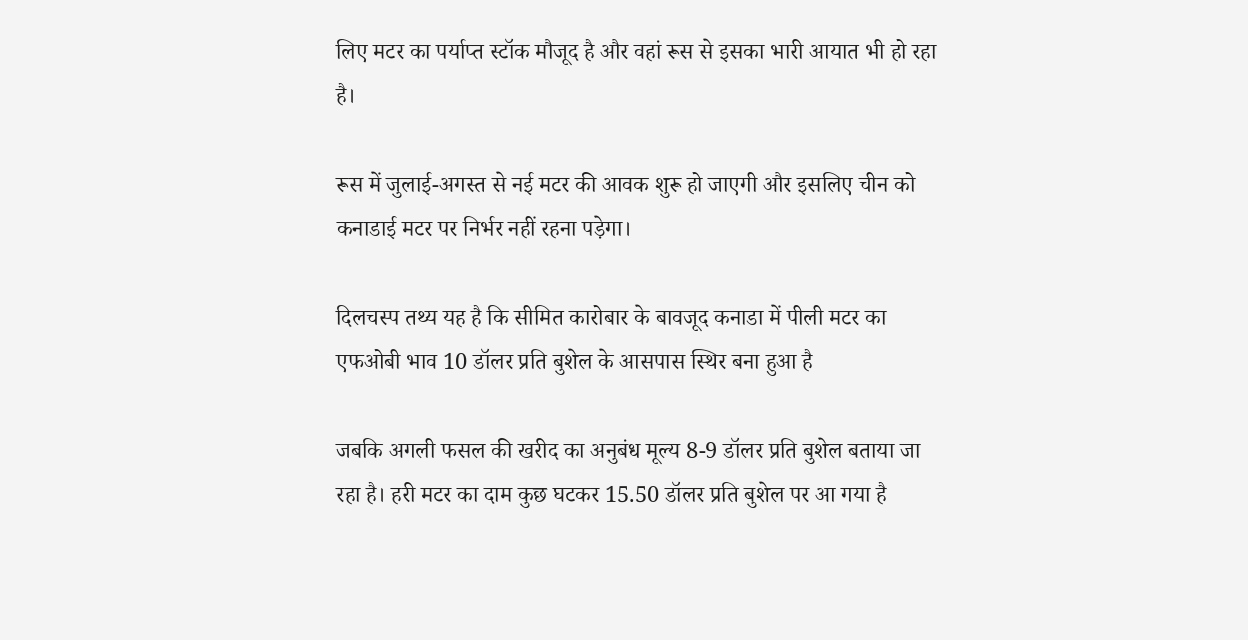लिए मटर का पर्याप्त स्टॉक मौजूद है और वहां रूस से इसका भारी आयात भी हो रहा है।

रूस में जुलाई-अगस्त से नई मटर की आवक शुरू हो जाएगी और इसलिए चीन को कनाडाई मटर पर निर्भर नहीं रहना पड़ेगा।

दिलचस्प तथ्य यह है कि सीमित कारोबार के बावजूद कनाडा में पीली मटर का एफओबी भाव 10 डॉलर प्रति बुशेल के आसपास स्थिर बना हुआ है

जबकि अगली फसल की खरीद का अनुबंध मूल्य 8-9 डॉलर प्रति बुशेल बताया जा रहा है। हरी मटर का दाम कुछ घटकर 15.50 डॉलर प्रति बुशेल पर आ गया है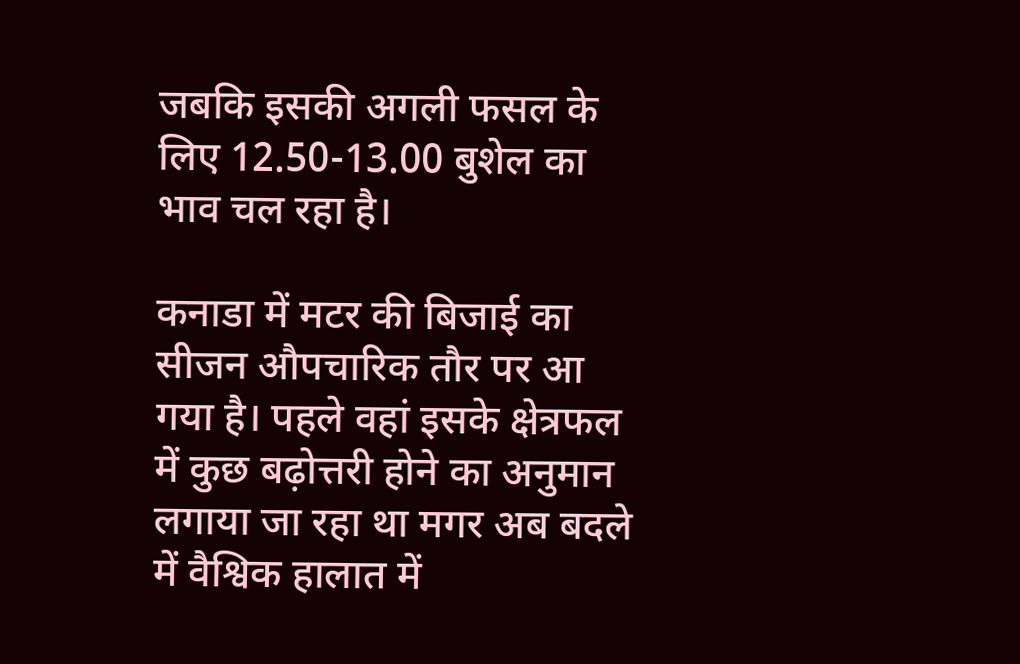जबकि इसकी अगली फसल के लिए 12.50-13.00 बुशेल का भाव चल रहा है।

कनाडा में मटर की बिजाई का सीजन औपचारिक तौर पर आ गया है। पहले वहां इसके क्षेत्रफल में कुछ बढ़ोत्तरी होने का अनुमान लगाया जा रहा था मगर अब बदले में वैश्विक हालात में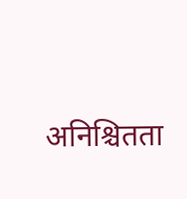अनिश्चितता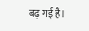बढ़ गई है।